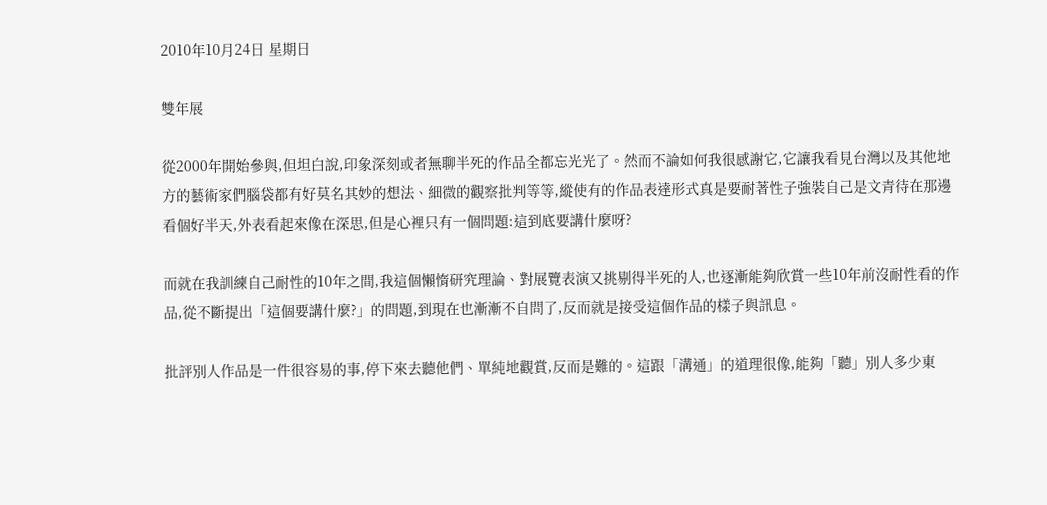2010年10月24日 星期日

雙年展

從2000年開始參與,但坦白說,印象深刻或者無聊半死的作品全都忘光光了。然而不論如何我很感謝它,它讓我看見台灣以及其他地方的藝術家們腦袋都有好莫名其妙的想法、細微的觀察批判等等,縱使有的作品表達形式真是要耐著性子強裝自己是文青待在那邊看個好半天,外表看起來像在深思,但是心裡只有一個問題:這到底要講什麼呀?

而就在我訓練自己耐性的10年之間,我這個懶惰研究理論、對展覽表演又挑剔得半死的人,也逐漸能夠欣賞一些10年前沒耐性看的作品,從不斷提出「這個要講什麼?」的問題,到現在也漸漸不自問了,反而就是接受這個作品的樣子與訊息。

批評別人作品是一件很容易的事,停下來去聽他們、單純地觀賞,反而是難的。這跟「溝通」的道理很像,能夠「聽」別人多少東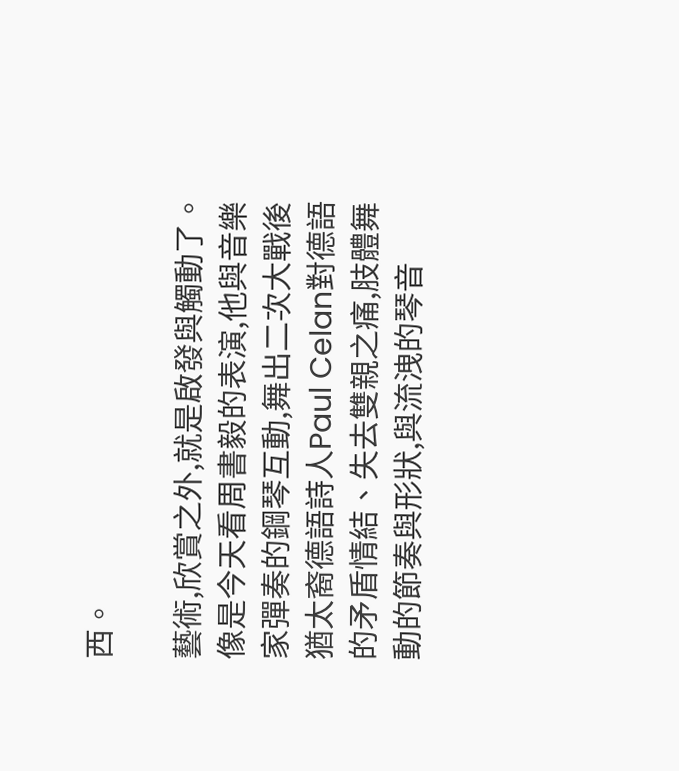西。

藝術,欣賞之外,就是啟發與觸動了。像是今天看周書毅的表演,他與音樂家彈奏的鋼琴互動,舞出二次大戰後猶太裔德語詩人Paul Celan對德語的矛盾情結、失去雙親之痛,肢體舞動的節奏與形狀,與流洩的琴音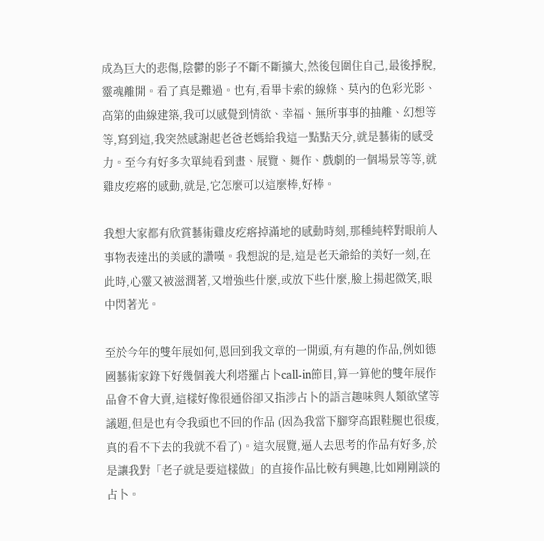成為巨大的悲傷,陰鬱的影子不斷不斷擴大,然後包圍住自己,最後掙脫,靈魂離開。看了真是難過。也有,看畢卡索的線條、莫內的色彩光影、高第的曲線建築,我可以感覺到情欲、幸福、無所事事的抽離、幻想等等,寫到這,我突然感謝起老爸老媽給我這一點點天分,就是藝術的感受力。至今有好多次單純看到畫、展覽、舞作、戲劇的一個場景等等,就雞皮疙瘩的感動,就是,它怎麼可以這麼棒,好棒。

我想大家都有欣賞藝術雞皮疙瘩掉滿地的感動時刻,那種純粹對眼前人事物表達出的美感的讚嘆。我想說的是,這是老天爺給的美好一刻,在此時,心靈又被滋潤著,又增強些什麼,或放下些什麼,臉上揚起微笑,眼中閃著光。

至於今年的雙年展如何,恩回到我文章的一開頭,有有趣的作品,例如德國藝術家錄下好幾個義大利塔羅占卜call-in節目,算一算他的雙年展作品會不會大賣,這樣好像很通俗卻又指涉占卜的語言趣味與人類欲望等議題,但是也有令我頭也不回的作品 (因為我當下腳穿高跟鞋腿也很痠,真的看不下去的我就不看了)。這次展覽,逼人去思考的作品有好多,於是讓我對「老子就是要這樣做」的直接作品比較有興趣,比如剛剛談的占卜。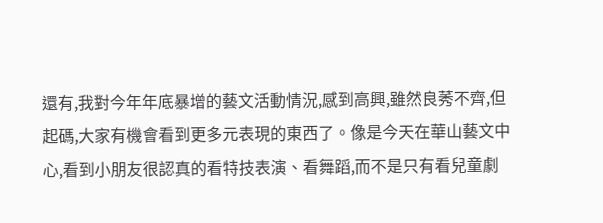還有,我對今年年底暴增的藝文活動情況,感到高興,雖然良莠不齊,但起碼,大家有機會看到更多元表現的東西了。像是今天在華山藝文中心,看到小朋友很認真的看特技表演、看舞蹈,而不是只有看兒童劇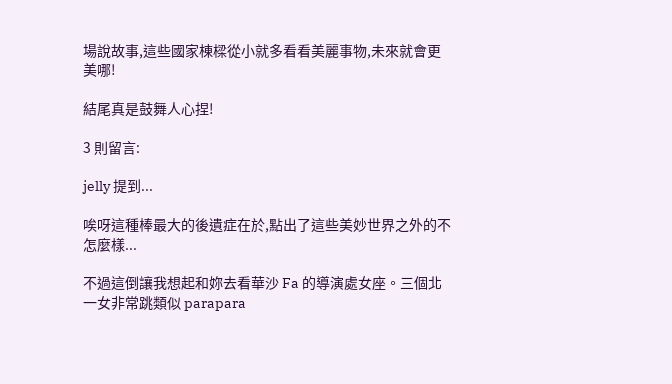場說故事,這些國家棟樑從小就多看看美麗事物,未來就會更美哪!

結尾真是鼓舞人心捏!

3 則留言:

jelly 提到...

唉呀這種棒最大的後遺症在於,點出了這些美妙世界之外的不怎麼樣...

不過這倒讓我想起和妳去看華沙 Fa 的導演處女座。三個北一女非常跳類似 parapara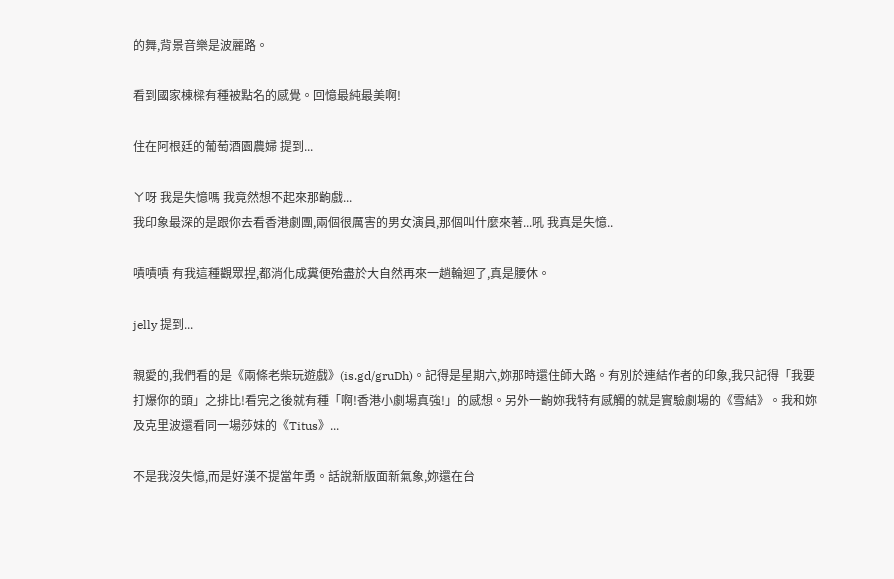的舞,背景音樂是波麗路。

看到國家棟樑有種被點名的感覺。回憶最純最美啊!

住在阿根廷的葡萄酒園農婦 提到...

ㄚ呀 我是失憶嗎 我竟然想不起來那齣戲...
我印象最深的是跟你去看香港劇團,兩個很厲害的男女演員,那個叫什麼來著...吼 我真是失憶..

嘖嘖嘖 有我這種觀眾捏,都消化成糞便殆盡於大自然再來一趟輪迴了,真是腰休。

jelly 提到...

親愛的,我們看的是《兩條老柴玩遊戲》(is.gd/gruDh)。記得是星期六,妳那時還住師大路。有別於連結作者的印象,我只記得「我要打爆你的頭」之排比!看完之後就有種「啊!香港小劇場真強!」的感想。另外一齣妳我特有感觸的就是實驗劇場的《雪結》。我和妳及克里波還看同一場莎妹的《Titus》...

不是我沒失憶,而是好漢不提當年勇。話說新版面新氣象,妳還在台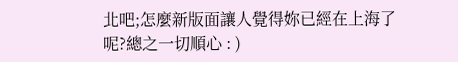北吧;怎麼新版面讓人覺得妳已經在上海了呢?總之一切順心 : )